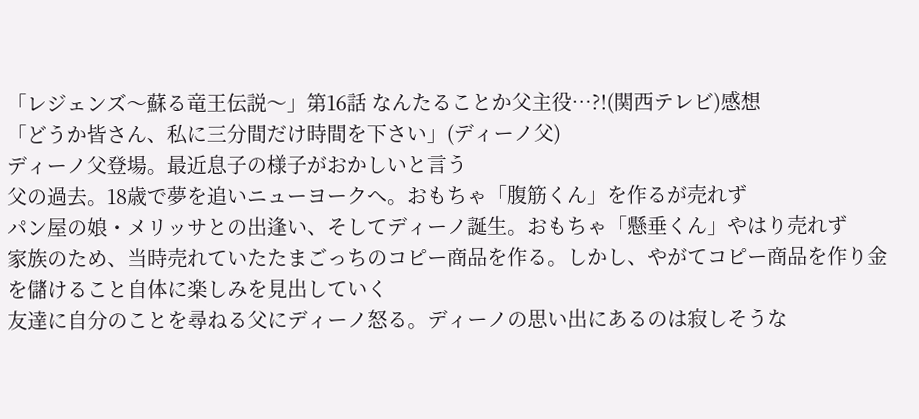「レジェンズ〜蘇る竜王伝説〜」第16話 なんたることか父主役…?!(関西テレビ)感想
「どうか皆さん、私に三分間だけ時間を下さい」(ディーノ父)
ディーノ父登場。最近息子の様子がおかしいと言う
父の過去。18歳で夢を追いニューヨークへ。おもちゃ「腹筋くん」を作るが売れず
パン屋の娘・メリッサとの出逢い、そしてディーノ誕生。おもちゃ「懸垂くん」やはり売れず
家族のため、当時売れていたたまごっちのコピー商品を作る。しかし、やがてコピー商品を作り金を儲けること自体に楽しみを見出していく
友達に自分のことを尋ねる父にディーノ怒る。ディーノの思い出にあるのは寂しそうな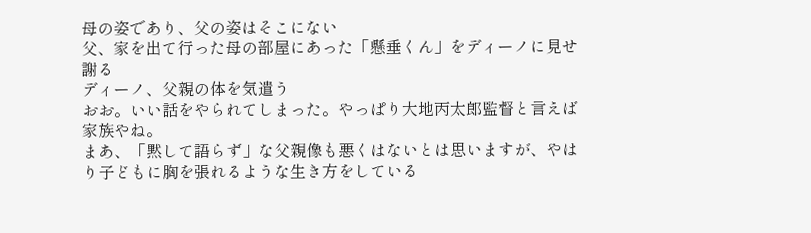母の姿であり、父の姿はそこにない
父、家を出て行った母の部屋にあった「懸垂くん」をディーノに見せ謝る
ディーノ、父親の体を気遣う
おお。いい話をやられてしまった。やっぱり大地丙太郎監督と言えば家族やね。
まあ、「黙して語らず」な父親像も悪くはないとは思いますが、やはり子どもに胸を張れるような生き方をしている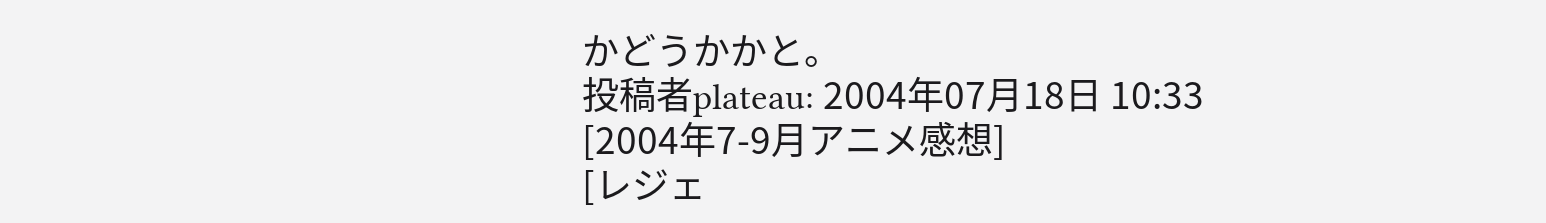かどうかかと。
投稿者plateau: 2004年07月18日 10:33
[2004年7-9月アニメ感想]
[レジェ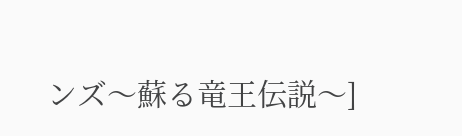ンズ〜蘇る竜王伝説〜]